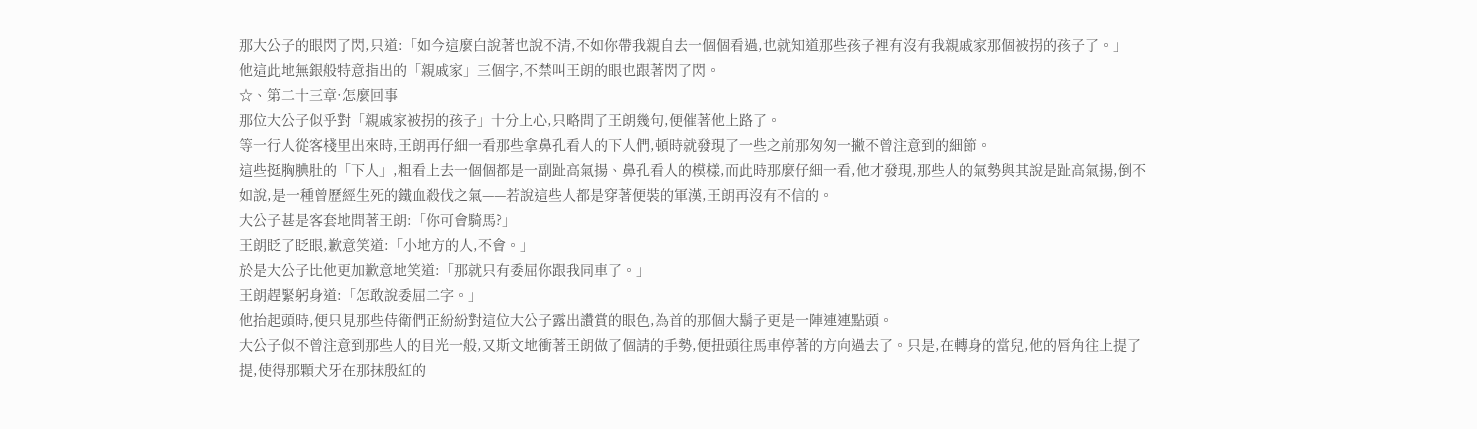那大公子的眼閃了閃,只道:「如今這麼白說著也說不清,不如你帶我親自去一個個看過,也就知道那些孩子裡有沒有我親戚家那個被拐的孩子了。」
他這此地無銀般特意指出的「親戚家」三個字,不禁叫王朗的眼也跟著閃了閃。
☆、第二十三章·怎麼回事
那位大公子似乎對「親戚家被拐的孩子」十分上心,只略問了王朗幾句,便催著他上路了。
等一行人從客棧里出來時,王朗再仔細一看那些拿鼻孔看人的下人們,頓時就發現了一些之前那匆匆一撇不曾注意到的細節。
這些挺胸腆肚的「下人」,粗看上去一個個都是一副趾高氣揚、鼻孔看人的模樣,而此時那麼仔細一看,他才發現,那些人的氣勢與其說是趾高氣揚,倒不如說,是一種曾歷經生死的鐵血殺伐之氣——若說這些人都是穿著便裝的軍漢,王朗再沒有不信的。
大公子甚是客套地問著王朗:「你可會騎馬?」
王朗眨了眨眼,歉意笑道:「小地方的人,不會。」
於是大公子比他更加歉意地笑道:「那就只有委屈你跟我同車了。」
王朗趕緊躬身道:「怎敢說委屈二字。」
他抬起頭時,便只見那些侍衛們正紛紛對這位大公子露出讚賞的眼色,為首的那個大鬍子更是一陣連連點頭。
大公子似不曾注意到那些人的目光一般,又斯文地衝著王朗做了個請的手勢,便扭頭往馬車停著的方向過去了。只是,在轉身的當兒,他的唇角往上提了提,使得那顆犬牙在那抹殷紅的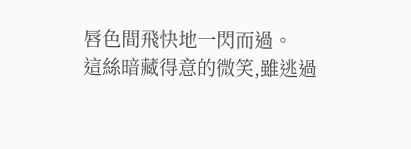唇色間飛快地一閃而過。
這絲暗藏得意的微笑,雖逃過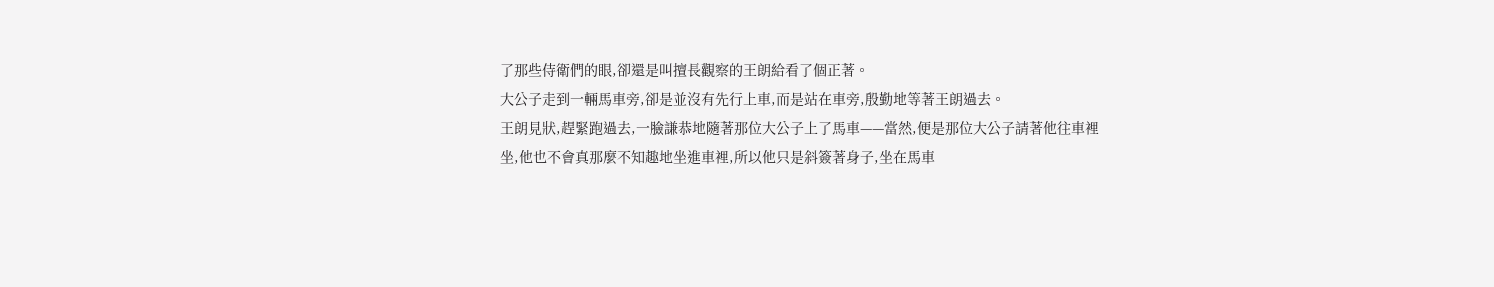了那些侍衛們的眼,卻還是叫擅長觀察的王朗給看了個正著。
大公子走到一輛馬車旁,卻是並沒有先行上車,而是站在車旁,殷勤地等著王朗過去。
王朗見狀,趕緊跑過去,一臉謙恭地隨著那位大公子上了馬車——當然,便是那位大公子請著他往車裡坐,他也不會真那麼不知趣地坐進車裡,所以他只是斜簽著身子,坐在馬車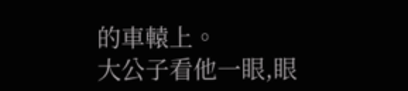的車轅上。
大公子看他一眼,眼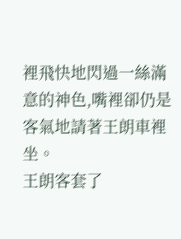裡飛快地閃過一絲滿意的神色,嘴裡卻仍是客氣地請著王朗車裡坐。
王朗客套了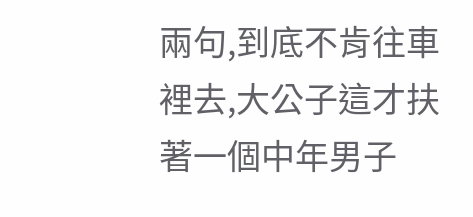兩句,到底不肯往車裡去,大公子這才扶著一個中年男子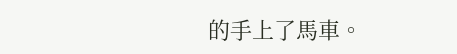的手上了馬車。